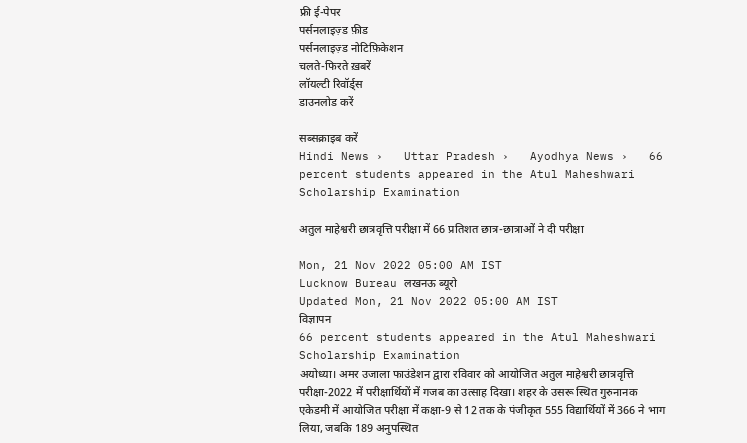फ्री ई-पेपर
पर्सनलाइज़्ड फ़ीड
पर्सनलाइज़्ड नोटिफ़िकेशन
चलते-फिरते ख़बरें
लॉयल्टी रिवॉर्ड्स
डाउनलोड करें

सब्सक्राइब करें
Hindi News ›   Uttar Pradesh ›   Ayodhya News ›   66 percent students appeared in the Atul Maheshwari Scholarship Examination

अतुल माहेश्वरी छात्रवृत्ति परीक्षा में 66 प्रतिशत छात्र-छात्राओं ने दी परीक्षा

Mon, 21 Nov 2022 05:00 AM IST
Lucknow Bureau लखनऊ ब्यूरो
Updated Mon, 21 Nov 2022 05:00 AM IST
विज्ञापन
66 percent students appeared in the Atul Maheshwari Scholarship Examination
अयोध्या। अमर उजाला फाउंडेशन द्वारा रविवार को आयोजित अतुल माहेश्वरी छात्रवृत्ति परीक्षा-2022 में परीक्षार्थियों में गजब का उत्साह दिखा। शहर के उसरू स्थित गुरुनानक एकेडमी में आयोजित परीक्षा में कक्षा-9 से 12 तक के पंजीकृत 555 विद्यार्थियों में 366 ने भाग लिया, जबकि 189 अनुपस्थित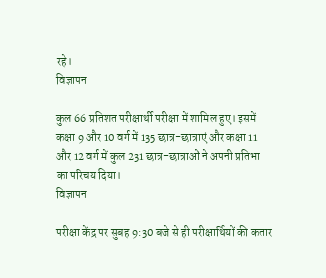रहे।
विज्ञापन

कुल 66 प्रतिशत परीक्षार्थी परीक्षा में शामिल हुए। इसमें कक्षा 9 और 10 वर्ग में 135 छात्र-छात्राएं और कक्षा 11 और 12 वर्ग में कुल 231 छात्र-छात्राओं ने अपनी प्रतिभा का परिचय दिया।
विज्ञापन

परीक्षा केंद्र पर सुबह 9:30 बजे से ही परीक्षार्थियों की कतार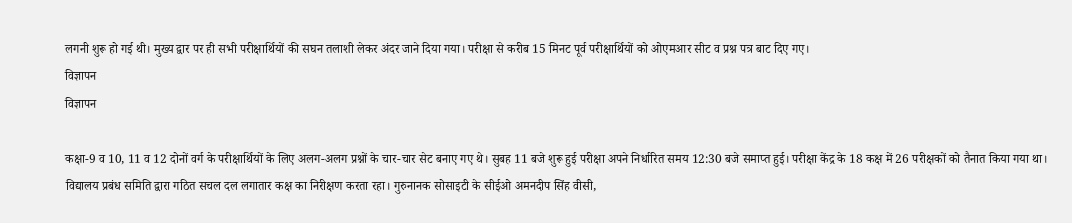लगनी शुरू हो गई थी। मुख्य द्वार पर ही सभी परीक्षार्थियों की सघन तलाशी लेकर अंदर जाने दिया गया। परीक्षा से करीब 15 मिनट पूर्व परीक्षार्थियों को ओएमआर सीट व प्रश्न पत्र बाट दिए गए।
विज्ञापन
विज्ञापन

कक्षा-9 व 10, 11 व 12 दोनों वर्ग के परीक्षार्थियों के लिए अलग-अलग प्रश्नों के चार-चार सेट बनाए गए थे। सुबह 11 बजे शुरू हुई परीक्षा अपने निर्धारित समय 12:30 बजे समाप्त हुई। परीक्षा केंद्र के 18 कक्ष में 26 परीक्षकों को तैनात किया गया था।
विद्यालय प्रबंध समिति द्वारा गठित सचल दल लगातार कक्ष का निरीक्षण करता रहा। गुरुनानक सोसाइटी के सीईओ अमनदीप सिंह वीसी,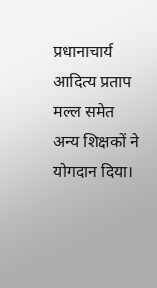प्रधानाचार्य आदित्य प्रताप मल्ल समेत अन्य शिक्षकों ने योगदान दिया।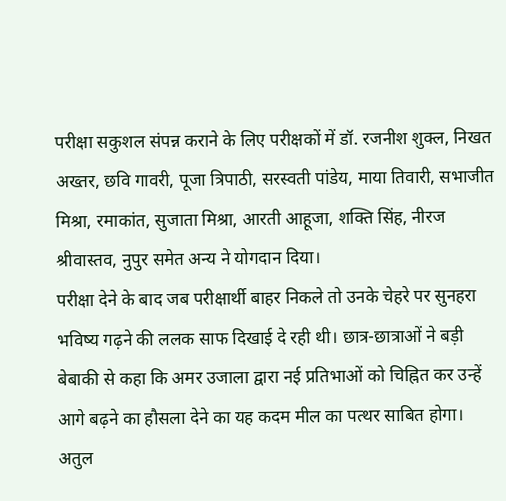परीक्षा सकुशल संपन्न कराने के लिए परीक्षकों में डॉ. रजनीश शुक्ल, निखत अख्तर, छवि गावरी, पूजा त्रिपाठी, सरस्वती पांडेय, माया तिवारी, सभाजीत मिश्रा, रमाकांत, सुजाता मिश्रा, आरती आहूजा, शक्ति सिंह, नीरज श्रीवास्तव, नुपुर समेत अन्य ने योगदान दिया।
परीक्षा देने के बाद जब परीक्षार्थी बाहर निकले तो उनके चेहरे पर सुनहरा भविष्य गढ़ने की ललक साफ दिखाई दे रही थी। छात्र-छात्राओं ने बड़ी बेबाकी से कहा कि अमर उजाला द्वारा नई प्रतिभाओं को चिह्नित कर उन्हें आगे बढ़ने का हौसला देने का यह कदम मील का पत्थर साबित होगा।
अतुल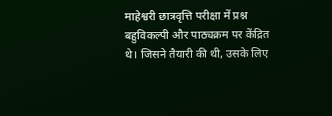माहेश्वरी छात्रवृत्ति परीक्षा में प्रश्न बहुविकल्पी और पाठ्यक्रम पर केंद्रित थे। जिसने तैयारी की थी, उसके लिए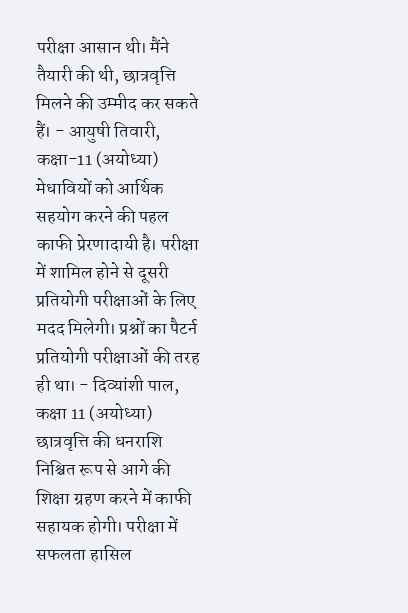परीक्षा आसान थी। मैंने तैयारी की थी, छात्रवृत्ति मिलने की उम्मीद कर सकते हैं। - आयुषी तिवारी, कक्षा-11 (अयोध्या)
मेधावियों को आर्थिक सहयोग करने की पहल काफी प्रेरणादायी है। परीक्षा में शामिल होने से दूसरी प्रतियोगी परीक्षाओं के लिए मदद मिलेगी। प्रश्नों का पैटर्न प्रतियोगी परीक्षाओं की तरह ही था। - दिव्यांशी पाल, कक्षा 11 (अयोध्या)
छात्रवृत्ति की धनराशि निश्चित रूप से आगे की शिक्षा ग्रहण करने में काफी सहायक होगी। परीक्षा में सफलता हासिल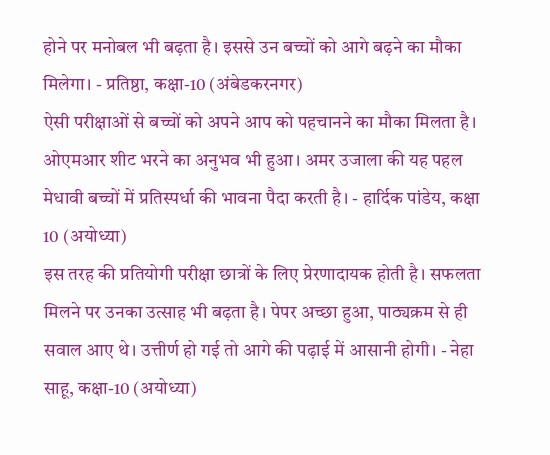होने पर मनोबल भी बढ़ता है। इससे उन बच्चों को आगे बढ़ने का मौका मिलेगा। - प्रतिष्ठा, कक्षा-10 (अंबेडकरनगर)
ऐसी परीक्षाओं से बच्चों को अपने आप को पहचानने का मौका मिलता है। ओएमआर शीट भरने का अनुभव भी हुआ। अमर उजाला की यह पहल मेधावी बच्चों में प्रतिस्पर्धा की भावना पैदा करती है। - हार्दिक पांडेय, कक्षा 10 (अयोध्या)
इस तरह की प्रतियोगी परीक्षा छात्रों के लिए प्रेरणादायक होती है। सफलता मिलने पर उनका उत्साह भी बढ़ता है। पेपर अच्छा हुआ, पाठ्यक्रम से ही सवाल आए थे। उत्तीर्ण हो गई तो आगे की पढ़ाई में आसानी होगी। - नेहा साहू, कक्षा-10 (अयोध्या)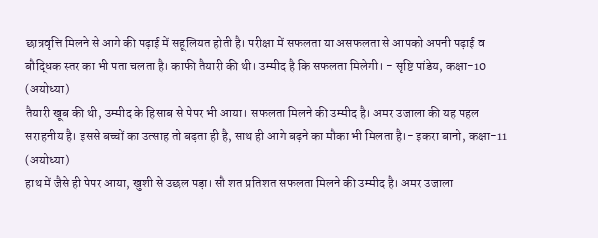छात्रवृत्ति मिलने से आगे की पढ़ाई में सहूलियत होती है। परीक्षा में सफलता या असफलता से आपको अपनी पढ़ाई व बौद्धिक स्तर का भी पता चलता है। काफी तैयारी की थी। उम्मीद है कि सफलता मिलेगी। - सृष्टि पांडेय, कक्षा-10 (अयोध्या)
तैयारी खूब की थी, उम्मीद के हिसाब से पेपर भी आया। सफलता मिलने की उम्मीद है। अमर उजाला की यह पहल सराहनीय है। इससे बच्चों का उत्साह तो बढ़ता ही है, साथ ही आगे बढ़ने का मौका भी मिलता है।- इकरा बानो, कक्षा-11 (अयोध्या)
हाथ में जैसे ही पेपर आया, खुशी से उछल पड़ा। सौ शत प्रतिशत सफलता मिलने की उम्मीद है। अमर उजाला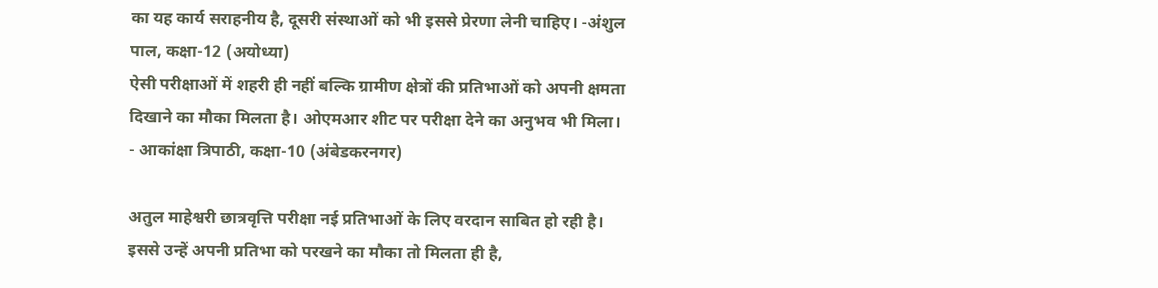का यह कार्य सराहनीय है, दूसरी संस्थाओं को भी इससे प्रेरणा लेनी चाहिए। -अंशुल पाल, कक्षा-12 (अयोध्या)
ऐसी परीक्षाओं में शहरी ही नहीं बल्कि ग्रामीण क्षेत्रों की प्रतिभाओं को अपनी क्षमता दिखाने का मौका मिलता है। ओएमआर शीट पर परीक्षा देने का अनुभव भी मिला। - आकांक्षा त्रिपाठी, कक्षा-10 (अंबेडकरनगर)

अतुल माहेश्वरी छात्रवृत्ति परीक्षा नई प्रतिभाओं के लिए वरदान साबित हो रही है। इससे उन्हें अपनी प्रतिभा को परखने का मौका तो मिलता ही है,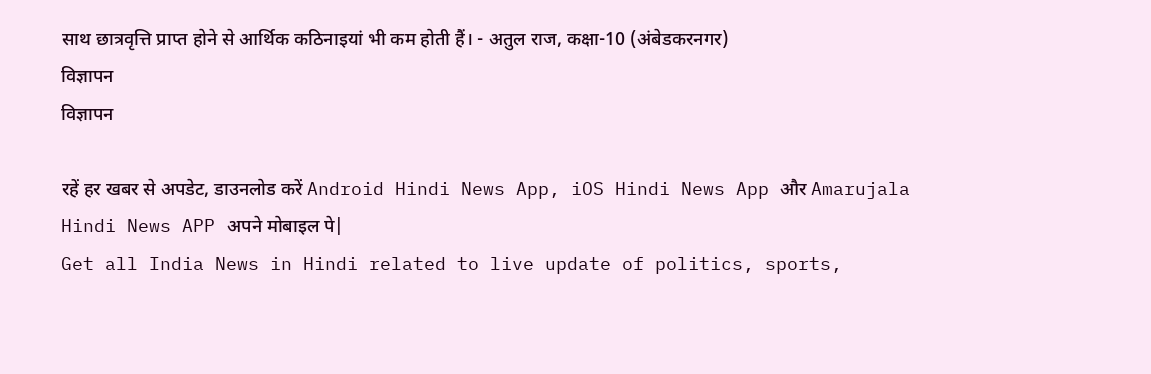साथ छात्रवृत्ति प्राप्त होने से आर्थिक कठिनाइयां भी कम होती हैं। - अतुल राज, कक्षा-10 (अंबेडकरनगर)
विज्ञापन
विज्ञापन

रहें हर खबर से अपडेट, डाउनलोड करें Android Hindi News App, iOS Hindi News App और Amarujala Hindi News APP अपने मोबाइल पे|
Get all India News in Hindi related to live update of politics, sports,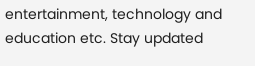entertainment, technology and education etc. Stay updated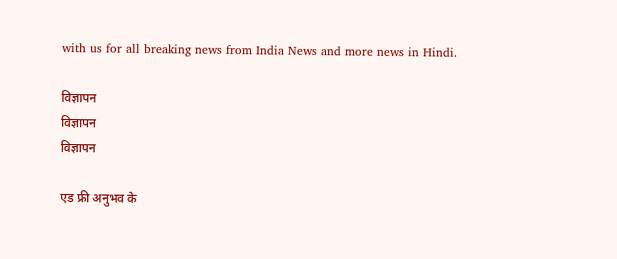with us for all breaking news from India News and more news in Hindi.

विज्ञापन
विज्ञापन
विज्ञापन

एड फ्री अनुभव के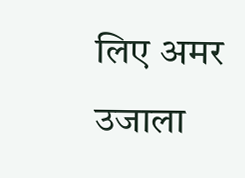लिए अमर उजाला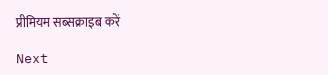प्रीमियम सब्सक्राइब करें

Next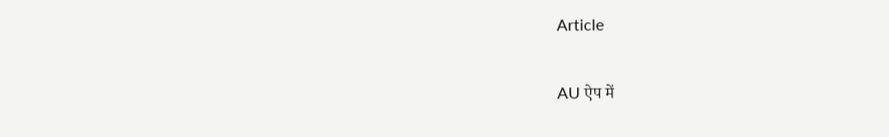Article

AU ऐप में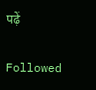पढ़ें

Followed